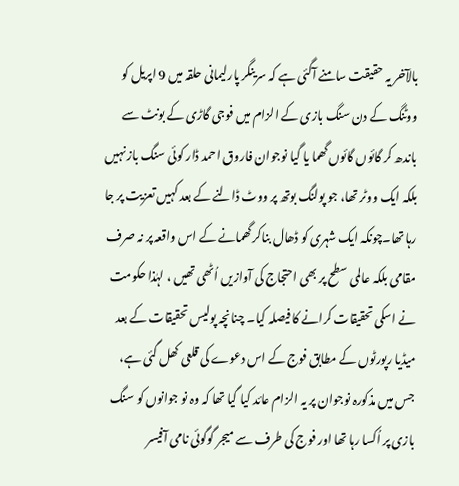بالآخر یہ حقیقت سامنے آگئی ہے کہ سرینگر پارلیمانی حلقہ میں 9 اپریل کو ووٹنگ کے دن سنگ بازی کے الزام میں فوجی گاڑی کے بونٹ سے باندھ کر گائوں گائوں گھما یا گیا نوجوان فاروق احمد ڈار کوئی سنگ باز نہیں بلکہ ایک ووٹر تھا، جو پولنگ بوتھ پر ووٹ ڈالنے کے بعد کہیں تعزیت پر جا رہا تھا۔چونکہ ایک شہری کو ڈھال بناکر گھمانے کے اس واقعہ پر نہ صرف مقامی بلکہ عالمی سطح پر بھی احتجاج کی آوازیں اُٹھی تھیں ، لہٰذا حکومت نے اسکی تحقیقات کرانے کا فیصلہ کیا۔ چنانچہ پولیس تحقیقات کے بعد میڈیا رپورٹوں کے مطابق فوج کے اس دعوے کی قلعی کھل گئی ہے، جس میں مذکورہ نوجوان پر یہ الزام عائد کیا گیا تھا کہ وہ نو جوانوں کو سنگ بازی پر اُکسا رہا تھا اور فوج کی طرف سے میجر گوگوئی نامی آفیسر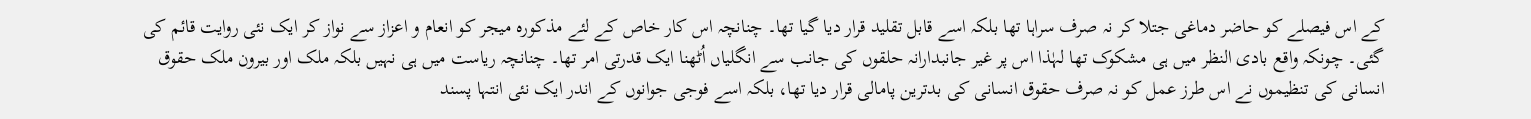کے اس فیصلے کو حاضر دماغی جتلا کر نہ صرف سراہا تھا بلکہ اسے قابل تقلید قرار دیا گیا تھا۔ چنانچہ اس کار خاص کے لئے مذکورہ میجر کو انعام و اعزاز سے نواز کر ایک نئی روایت قائم کی گئی۔ چونکہ واقع بادی النظر میں ہی مشکوک تھا لہٰذا اس پر غیر جانبدارانہ حلقوں کی جانب سے انگلیاں اُٹھنا ایک قدرتی امر تھا۔ چنانچہ ریاست میں ہی نہیں بلکہ ملک اور بیرون ملک حقوق انسانی کی تنظیموں نے اس طرز عمل کو نہ صرف حقوق انسانی کی بدترین پامالی قرار دیا تھا، بلکہ اسے فوجی جوانوں کے اندر ایک نئی انتہا پسند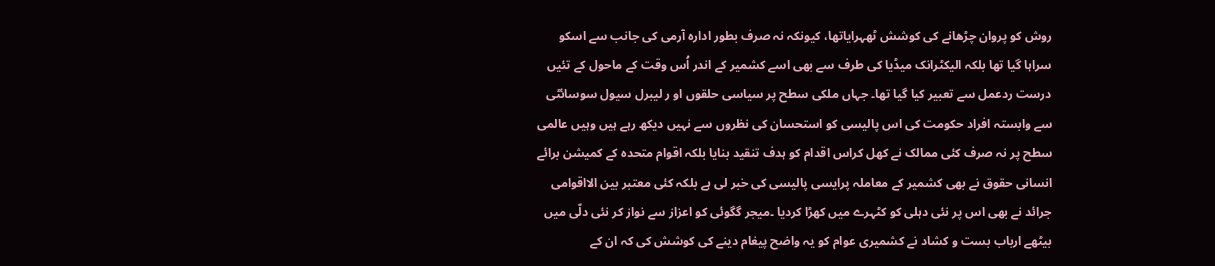روش کو پروان چڑھانے کی کوشش ٹھہرایاتھا، کیونکہ نہ صرف بطور ادارہ آرمی کی جانب سے اسکو سراہا گیا تھا بلکہ الیکٹرانک میڈیا کی طرف سے بھی اسے کشمیر کے اندر اُس وقت کے ماحول کے تئیں درست ردعمل سے تعبیر کیا گیا تھا۔ جہاں ملکی سطح پر سیاسی حلقوں او ر لیبرل سیول سوسائٹی سے وابستہ افراد حکومت کی اس پالیسی کو استحسان کی نظروں سے نہیں دیکھ رہے ہیں وہیں عالمی سطح پر نہ صرف کئی ممالک نے کھل کراس اقدام کو ہدف تنقید بنایا بلکہ اقوام متحدہ کے کمیشن برائے انسانی حقوق نے بھی کشمیر کے معاملہ پرایسی پالیسی کی خبر لی ہے بلکہ کئی معتبر بین الااقوامی جرائد نے بھی اس پر نئی دہلی کو کٹہرے میں کھڑا کردیا ۔میجر گگوئی کو اعزاز سے نواز کر نئی دلّی میں بیٹھے ارباب بست و کشاد نے کشمیری عوام کو یہ واضح پیغام دینے کی کوشش کی کہ ان کے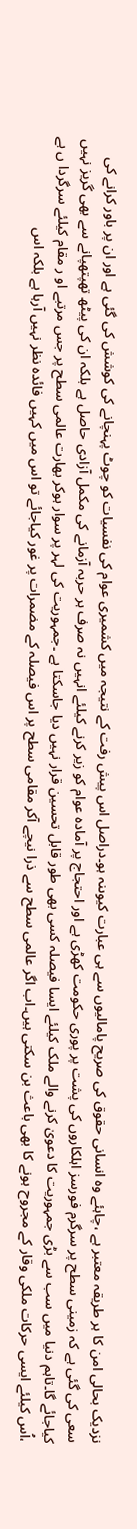نزدیک بحالی امن کا ہر طریقہ معتبر ہے ،چاہئے وہ انسانی حقوق کی صریح پامالیوں سے ہی عبارت کیوںنہ ہو۔دراصل اس پیش رفت کے نتیجہ میں کشمیری عوام کی نفسیات کو چوٹ پہنچانے کی کوشش کی گئی ہے اور ان پر باور کرانے کی سعی کی گئی ہے کہ زمینی سطح پر سرگرم فورسز اہلکاروں کی پشت پر پوری حکومت کھڑی ہے اور احتجاج پر آمادہ عوام کو زیر کرنے کیلئے انہیں نہ صرف ہر حربہ آزمانے کی مکمل آزادی حاصل ہے بلکہ ان کی پیٹھ تھپتھپانے سے بھی گریز نہیں کیاجائے گا۔تاہم دنیا میں سب سے بڑی جمہوریت کا دعویٰ کرنے والے ملک کیلئے ایسا فیصلہ کسی بھی طور قابل تحسین قرار نہیں دیا جاسکتا ہے ۔جمہوریت کی لہر پر سوار ہوکر بھارت عالمی سطح پر جس مرتبے او ر مقام کیلئے سرگردا ں ہے ،اُس کیلئے ایسی حرکات ملکی وقار کے مجروح ہونے کا بھی باعث بن سکتی ہیں۔اب اگر عالمی سطح سے ذرا نیچے آکر مقامی سطح پر اس فیصلہ کے مضمرات پر غور کیاجائے تو اس میں کہیں فائدہ نظر نہیں آرہا ہے بلکہ اس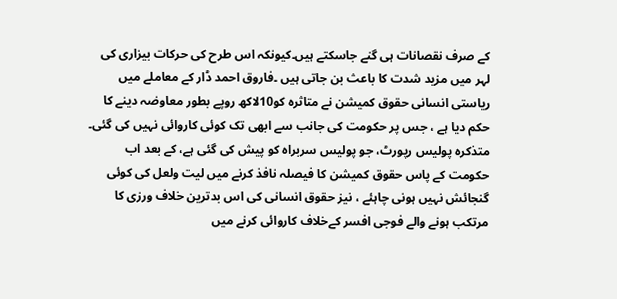کے صرف نقصانات ہی گنے جاسکتے ہیں۔کیونکہ اس طرح کی حرکات بیزاری کی لہر میں مزید شدت کا باعث بن جاتی ہیں ۔فاروق احمد ڈار کے معاملے میں ریاستی انسانی حقوق کمیشن نے متاثرہ کو10لاکھ روپے بطور معاوضہ دینے کا حکم دیا ہے ، جس پر حکومت کی جانب سے ابھی تک کوئی کاروائی نہیں کی گئی۔ متذکرہ پولیس رپورٹ، جو پولیس سربراہ کو پیش کی گئی ہے، کے بعد اب حکومت کے پاس حقوق کمیشن کا فیصلہ نافذ کرنے میں لیت ولعل کی کوئی گنجائش نہیں ہونی چاہئے ، نیز حقوق انسانی کی اس بدترین خلاف ورزی کا مرتکب ہونے والے فوجی افسر کےخلاف کاروائی کرنے میں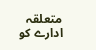متعلقہ ادارے کو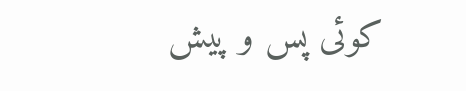کوئی پس و پیش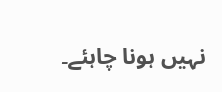نہیں ہونا چاہئے۔